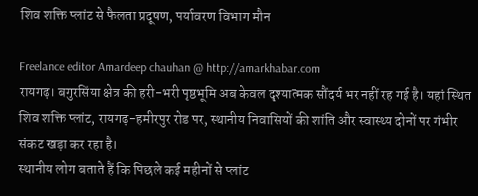शिव शक्ति प्लांट से फैलता प्रदूषण, पर्यावरण विभाग मौन

Freelance editor Amardeep chauhan @ http://amarkhabar.com
रायगढ़। बगुरसिंया क्षेत्र की हरी-भरी पृष्ठभूमि अब केवल दृश्यात्मक सौंदर्य भर नहीं रह गई है। यहां स्थित शिव शक्ति प्लांट, रायगढ़-हमीरपुर रोड पर, स्थानीय निवासियों की शांति और स्वास्थ्य दोनों पर गंभीर संकट खड़ा कर रहा है।
स्थानीय लोग बताते हैं कि पिछले कई महीनों से प्लांट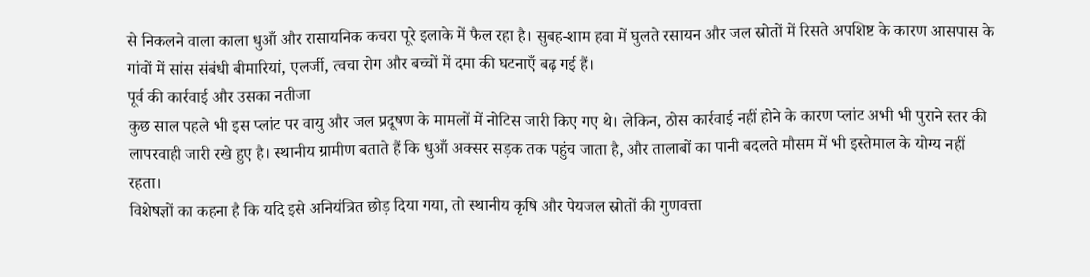से निकलने वाला काला धुआँ और रासायनिक कचरा पूरे इलाके में फैल रहा है। सुबह-शाम हवा में घुलते रसायन और जल स्रोतों में रिसते अपशिष्ट के कारण आसपास के गांवों में सांस संबंधी बीमारियां, एलर्जी, त्वचा रोग और बच्चों में दमा की घटनाएँ बढ़ गई हैं।
पूर्व की कार्रवाई और उसका नतीजा
कुछ साल पहले भी इस प्लांट पर वायु और जल प्रदूषण के मामलों में नोटिस जारी किए गए थे। लेकिन, ठोस कार्रवाई नहीं होने के कारण प्लांट अभी भी पुराने स्तर की लापरवाही जारी रखे हुए है। स्थानीय ग्रामीण बताते हैं कि धुआँ अक्सर सड़क तक पहुंच जाता है, और तालाबों का पानी बदलते मौसम में भी इस्तेमाल के योग्य नहीं रहता।
विशेषज्ञों का कहना है कि यदि इसे अनियंत्रित छोड़ दिया गया, तो स्थानीय कृषि और पेयजल स्रोतों की गुणवत्ता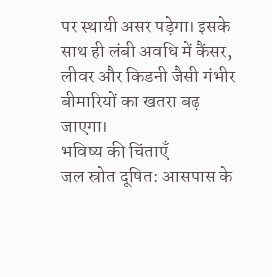पर स्थायी असर पड़ेगा। इसके साथ ही लंबी अवधि में कैंसर, लीवर और किडनी जैसी गंभीर बीमारियों का खतरा बढ़ जाएगा।
भविष्य की चिंताएँ
जल स्रोत दूषित: आसपास के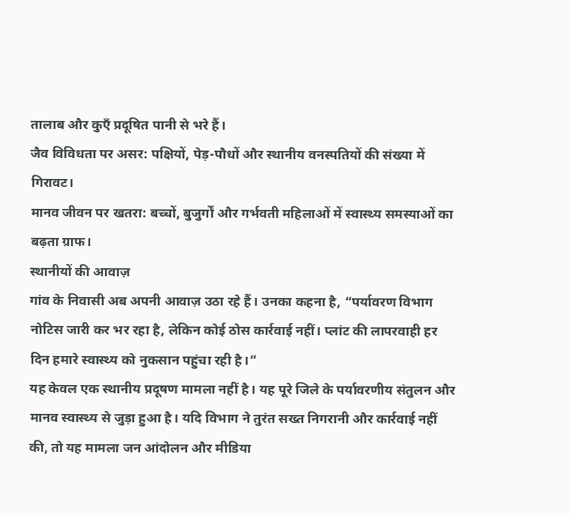तालाब और कुएँ प्रदूषित पानी से भरे हैं।
जैव विविधता पर असर: पक्षियों, पेड़-पौधों और स्थानीय वनस्पतियों की संख्या में गिरावट।
मानव जीवन पर खतरा: बच्चों, बुजुर्गों और गर्भवती महिलाओं में स्वास्थ्य समस्याओं का बढ़ता ग्राफ।
स्थानीयों की आवाज़
गांव के निवासी अब अपनी आवाज़ उठा रहे हैं। उनका कहना है, “पर्यावरण विभाग नोटिस जारी कर भर रहा है, लेकिन कोई ठोस कार्रवाई नहीं। प्लांट की लापरवाही हर दिन हमारे स्वास्थ्य को नुकसान पहुंचा रही है।”
यह केवल एक स्थानीय प्रदूषण मामला नहीं है। यह पूरे जिले के पर्यावरणीय संतुलन और मानव स्वास्थ्य से जुड़ा हुआ है। यदि विभाग ने तुरंत सख्त निगरानी और कार्रवाई नहीं की, तो यह मामला जन आंदोलन और मीडिया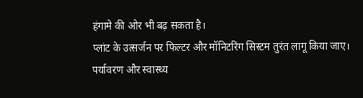हंगामे की ओर भी बढ़ सकता है।
प्लांट के उत्सर्जन पर फिल्टर और मॉनिटरिंग सिस्टम तुरंत लागू किया जाए।
पर्यावरण और स्वास्थ्य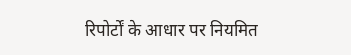रिपोर्टों के आधार पर नियमित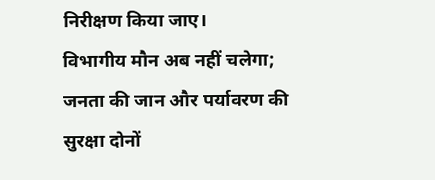निरीक्षण किया जाए।
विभागीय मौन अब नहीं चलेगा; जनता की जान और पर्यावरण की सुरक्षा दोनों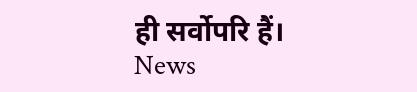ही सर्वोपरि हैं।
News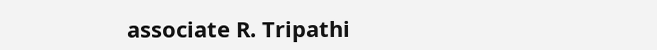associate R. Tripathi